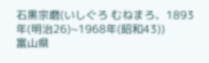石黒宗磨(いしぐろ むねまろ、1893年(明治26)~1968年(昭和43))
富山県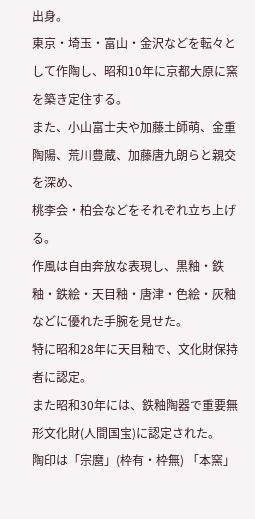出身。
東京・埼玉・富山・金沢などを転々として作陶し、昭和10年に京都大原に窯を築き定住する。
また、小山富士夫や加藤土師萌、金重陶陽、荒川豊蔵、加藤唐九朗らと親交を深め、
桃李会・柏会などをそれぞれ立ち上げる。
作風は自由奔放な表現し、黒釉・鉄釉・鉄絵・天目釉・唐津・色絵・灰釉などに優れた手腕を見せた。
特に昭和28年に天目釉で、文化財保持者に認定。
また昭和30年には、鉄釉陶器で重要無形文化財(人間国宝)に認定された。
陶印は「宗麿」(枠有・枠無) 「本窯」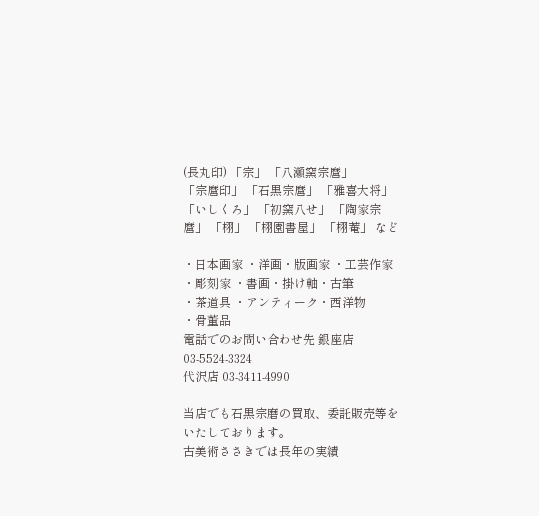(長丸印) 「宗」 「八瀬窯宗麿」
「宗麿印」 「石黒宗麿」 「雅喜大将」 「いしくろ」 「初窯八せ」 「陶家宗麿」 「栩」 「栩園書屋」 「栩菴」 など

・日本画家 ・洋画・版画家 ・工芸作家
・彫刻家 ・書画・掛け軸・古筆
・茶道具 ・アンティーク・西洋物
・骨董品
電話でのお問い合わせ先 銀座店 03-5524-3324
代沢店 03-3411-4990

当店でも石黒宗磨の買取、委託販売等をいたしております。
古美術ささきでは長年の実績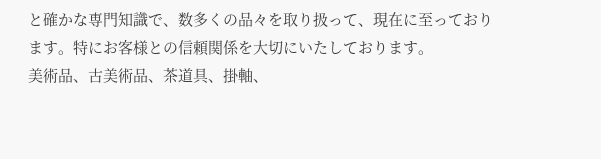と確かな専門知識で、数多くの品々を取り扱って、現在に至っております。特にお客様との信頼関係を大切にいたしております。
美術品、古美術品、茶道具、掛軸、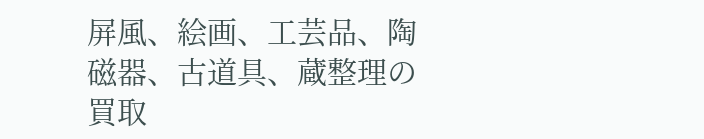屏風、絵画、工芸品、陶磁器、古道具、蔵整理の買取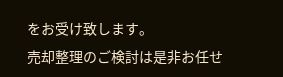をお受け致します。
売却整理のご検討は是非お任せ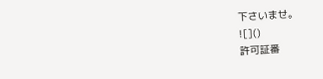下さいませ。
![]()
許可証番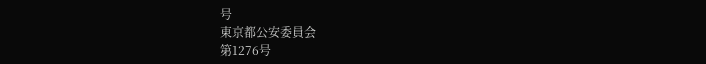号
東京都公安委員会
第1276号